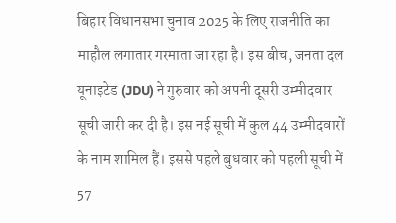बिहार विधानसभा चुनाव 2025 के लिए राजनीति का माहौल लगातार गरमाता जा रहा है। इस बीच, जनता दल यूनाइटेड (JDU) ने गुरुवार को अपनी दूसरी उम्मीदवार सूची जारी कर दी है। इस नई सूची में कुल 44 उम्मीदवारों के नाम शामिल हैं। इससे पहले बुधवार को पहली सूची में 57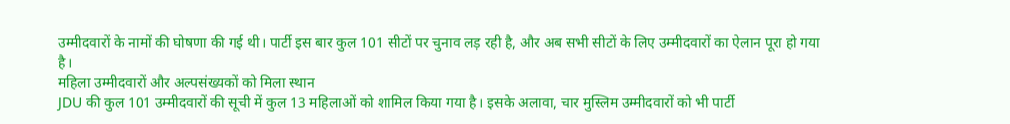उम्मीदवारों के नामों की घोषणा की गई थी। पार्टी इस बार कुल 101 सीटों पर चुनाव लड़ रही है, और अब सभी सीटों के लिए उम्मीदवारों का ऐलान पूरा हो गया है।
महिला उम्मीदवारों और अल्पसंख्यकों को मिला स्थान
JDU की कुल 101 उम्मीदवारों की सूची में कुल 13 महिलाओं को शामिल किया गया है। इसके अलावा, चार मुस्लिम उम्मीदवारों को भी पार्टी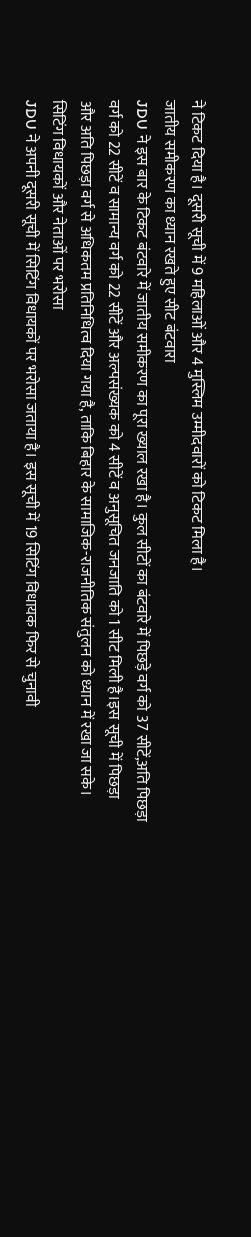ने टिकट दिया है। दूसरी सूची में 9 महिलाओं और 4 मुस्लिम उम्मीदवारों को टिकट मिला है।
जातीय समीकरण का ध्यान रखते हुए सीट बंटवारा
JDU ने इस बार के टिकट बंटवारे में जातीय समीकरण का पूरा ख्याल रखा है। कुल सीटों का बंटवारे में पिछड़े वर्ग को 37 सीटें,अति पिछड़ा वर्ग को 22 सीटें व सामान्य वर्ग को 22 सीटें और अल्पसंख्यक को 4 सीटें व अनुसूचित जनजाति को 1 सीट मिली है।इस सूची में पिछड़ा और अति पिछड़ा वर्ग से अधिकतम प्रतिनिधित्व दिया गया है, ताकि बिहार के सामाजिक-राजनीतिक संतुलन को ध्यान में रखा जा सके।
सिटिंग विधायकों और नेताओं पर भरोसा
JDU ने अपनी दूसरी सूची में सिटिंग विधायकों पर भरोसा जताया है। इस सूची में 19 सिटिंग विधायक फिर से चुनावी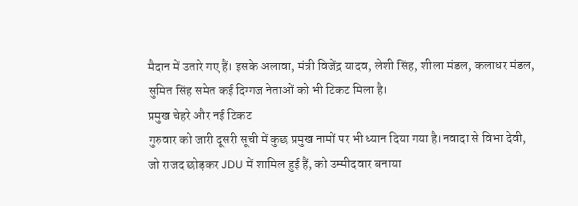मैदान में उतारे गए हैं। इसके अलावा, मंत्री विजेंद्र यादव, लेशी सिंह, शीला मंडल, कलाधर मंडल, सुमित सिंह समेत कई दिग्गज नेताओं को भी टिकट मिला है।
प्रमुख चेहरे और नई टिकट
गुरुवार को जारी दूसरी सूची में कुछ प्रमुख नामों पर भी ध्यान दिया गया है।नवादा से विभा देवी, जो राजद छोड़कर JDU में शामिल हुई हैं, को उम्मीदवार बनाया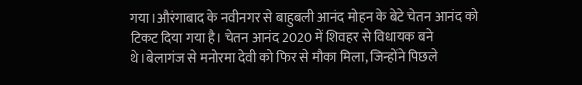गया।औरंगाबाद के नवीनगर से बाहुबली आनंद मोहन के बेटे चेतन आनंद को टिकट दिया गया है। चेतन आनंद 2020 में शिवहर से विधायक बने थे।बेलागंज से मनोरमा देवी को फिर से मौका मिला, जिन्होंने पिछले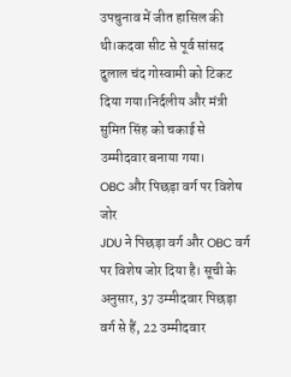उपचुनाव में जीत हासिल की थी।कदवा सीट से पूर्व सांसद दुलाल चंद गोस्वामी को टिकट दिया गया।निर्दलीय और मंत्री सुमित सिंह को चकाई से उम्मीदवार बनाया गया।
OBC और पिछड़ा वर्ग पर विशेष जोर
JDU ने पिछड़ा वर्ग और OBC वर्ग पर विशेष जोर दिया है। सूची के अनुसार, 37 उम्मीदवार पिछड़ा वर्ग से हैं, 22 उम्मीदवार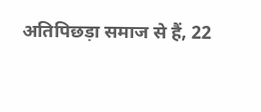अतिपिछड़ा समाज से हैं, 22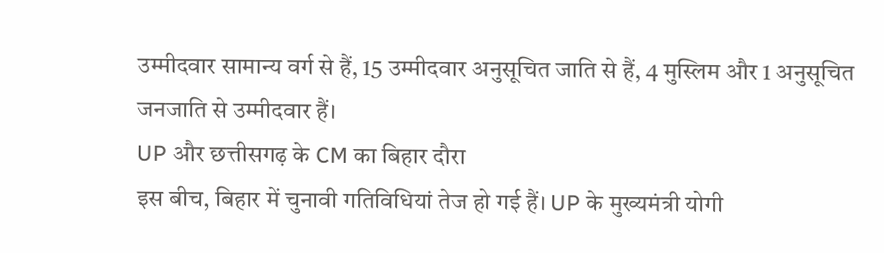उम्मीदवार सामान्य वर्ग से हैं, 15 उम्मीदवार अनुसूचित जाति से हैं, 4 मुस्लिम और 1 अनुसूचित जनजाति से उम्मीदवार हैं।
UP और छत्तीसगढ़ के CM का बिहार दौरा
इस बीच, बिहार में चुनावी गतिविधियां तेज हो गई हैं। UP के मुख्यमंत्री योगी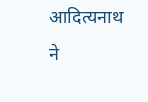आदित्यनाथ ने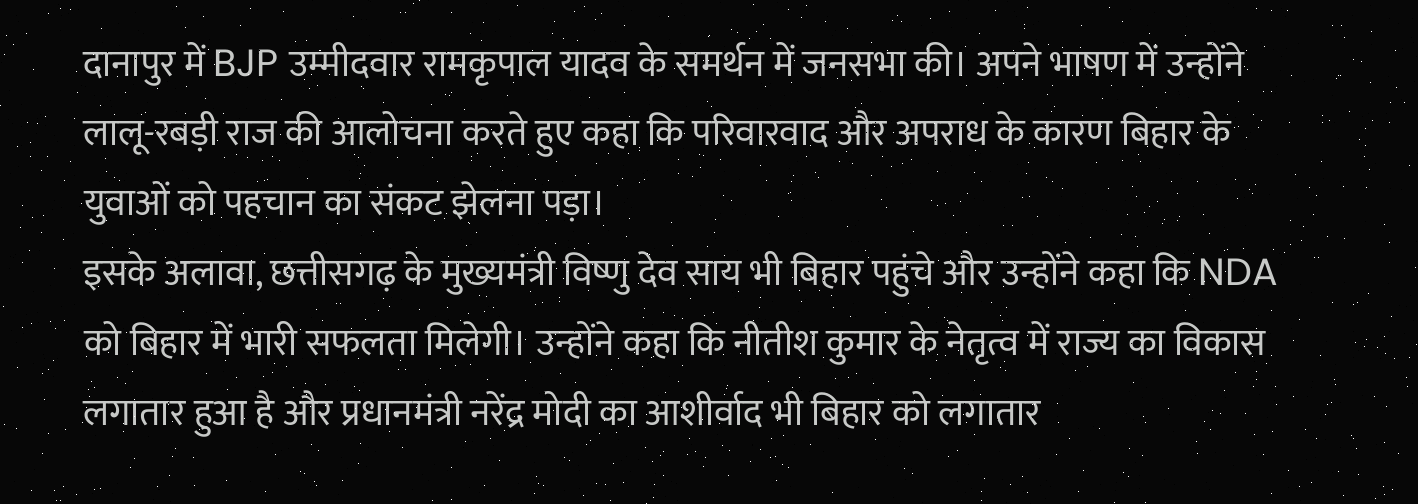दानापुर में BJP उम्मीदवार रामकृपाल यादव के समर्थन में जनसभा की। अपने भाषण में उन्होंने लालू-रबड़ी राज की आलोचना करते हुए कहा कि परिवारवाद और अपराध के कारण बिहार के युवाओं को पहचान का संकट झेलना पड़ा।
इसके अलावा, छत्तीसगढ़ के मुख्यमंत्री विष्णु देव साय भी बिहार पहुंचे और उन्होंने कहा कि NDA को बिहार में भारी सफलता मिलेगी। उन्होंने कहा कि नीतीश कुमार के नेतृत्व में राज्य का विकास लगातार हुआ है और प्रधानमंत्री नरेंद्र मोदी का आशीर्वाद भी बिहार को लगातार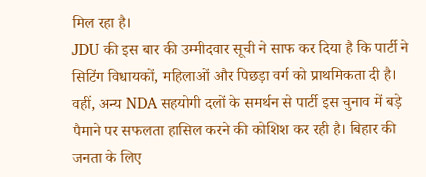मिल रहा है।
JDU की इस बार की उम्मीदवार सूची ने साफ कर दिया है कि पार्टी ने सिटिंग विधायकों, महिलाओं और पिछड़ा वर्ग को प्राथमिकता दी है। वहीं, अन्य NDA सहयोगी दलों के समर्थन से पार्टी इस चुनाव में बड़े पैमाने पर सफलता हासिल करने की कोशिश कर रही है। बिहार की जनता के लिए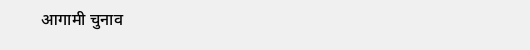आगामी चुनाव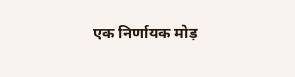एक निर्णायक मोड़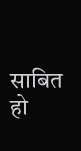साबित हो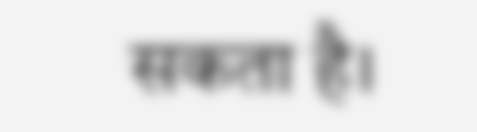सकता है।